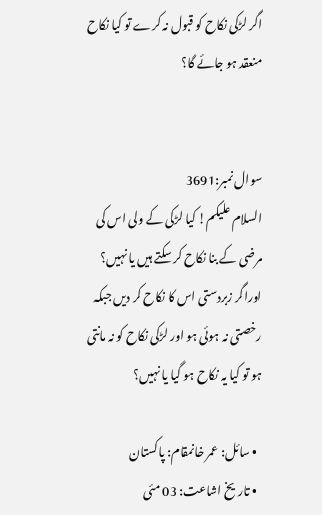اگر لڑکی نکاح کو قبول نہ کرے تو کیا نکاح منعقد ہو جائے گا؟


سوال نمبر:3691
السلام علیکم! کیا لڑکی کے ولی اس کی مرضی کے بنا نکاح کر سکتے ہیں یا نہیں؟ اوراگر زبردستی اس کا نکاح کر دیں جبکہ رخصتی نہ ہوئی ہو اور لڑکی نکاح کو نہ مانتی ہو تو کیا یہ نکاح ہو گیا یا نہیں؟

  • سائل: عمر خانمقام: پاکستان
  • تاریخ اشاعت: 03 مئی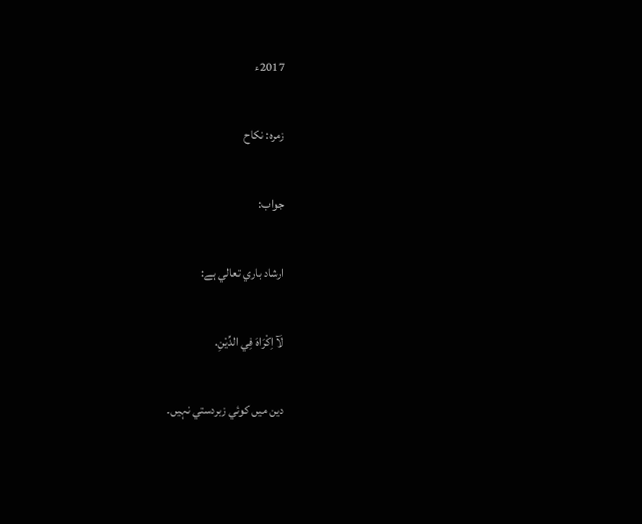2017ء

زمرہ: نکاح

جواب:

ارشاد باري تعالي ہے:

لَآ اِکْرَاهَ فِي الدِّيْنِ.

دين ميں کوئي زبردستي نہيں۔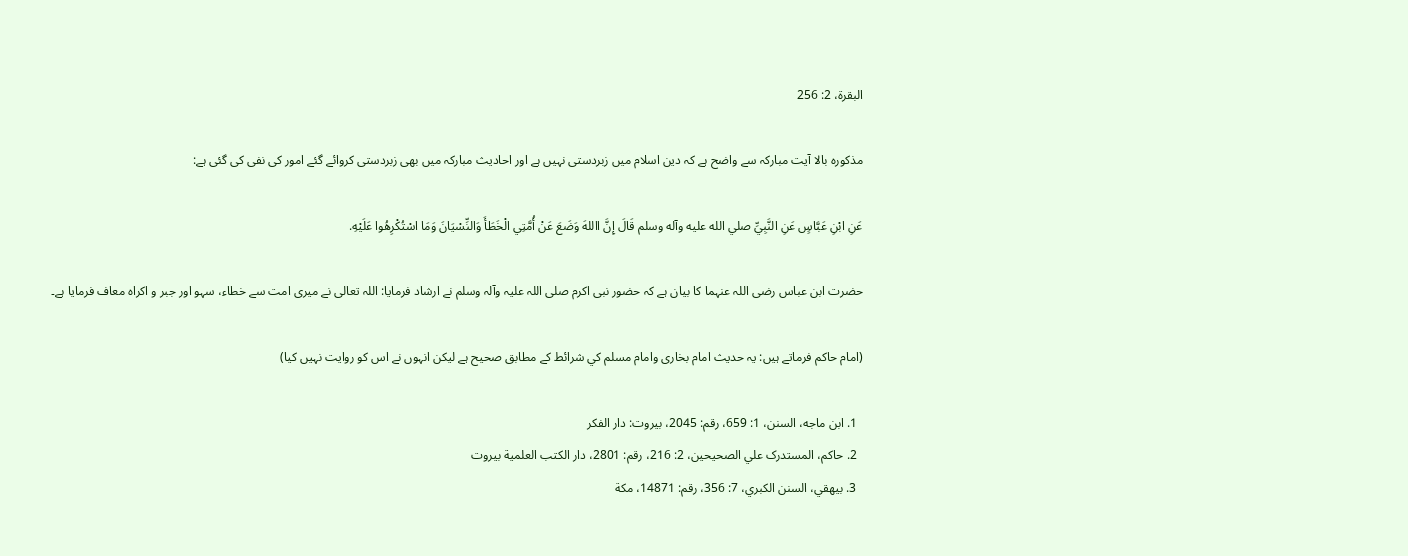البقرة، 2: 256

مذکورہ بالا آيت مبارکہ سے واضح ہے کہ دين اسلام ميں زبردستی نہيں ہے اور احاديث مبارکہ ميں بھی زبردستی کروائے گئے امور کی نفی کی گئی ہے:

عَنِ ابْنِ عَبَّاسٍ عَنِ النَّبِيِّ صلي الله عليه وآله وسلم قَالَ إِنَّ االلهَ وَضَعَ عَنْ أُمَّتِي الْخَطَأَ وَالنِّسْيَانَ وَمَا اسْتُکْرِهُوا عَلَيْهِ.

حضرت ابن عباس رضی اللہ عنہما کا بيان ہے کہ حضور نبی اکرم صلی اللہ عليہ وآلہ وسلم نے ارشاد فرمايا: اللہ تعالی نے ميری امت سے خطاء، سہو اور جبر و اکراہ معاف فرمايا ہے۔

(امام حاکم فرماتے ہيں: يہ حديث امام بخاری وامام مسلم کي شرائط کے مطابق صحيح ہے ليکن انہوں نے اس کو روايت نہيں کيا)

  1. ابن ماجه، السنن، 1: 659، رقم: 2045، بيروت: دار الفکر
  2. حاکم، المستدرک علي الصحيحين، 2: 216، رقم: 2801، دار الکتب العلمية بيروت
  3. بيهقي، السنن الکبري، 7: 356، رقم: 14871، مکة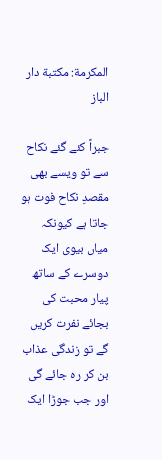المکرمة: مکتبة دار الباز

جبراً کئے گئے نکاح سے تو ويسے بھی مقصدِ نکاح فوت ہو جاتا ہے کيونکہ مياں بيوی ايک دوسرے کے ساتھ پيار محبت کی بجائے نفرت کريں گے تو زندگی عذاب بن کر رہ جائے گی اور جب جوڑا ايک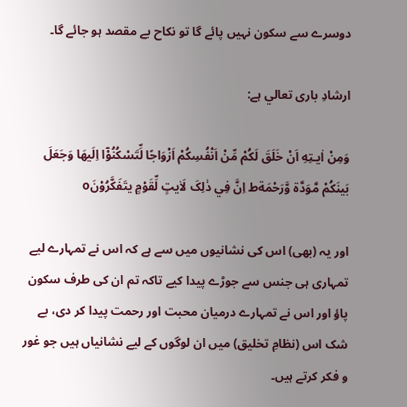دوسرے سے سکون نہيں پائے گا تو نکاح بے مقصد ہو جائے گا۔

ارشادِ باری تعالي ہے:

وَمِنْ اٰيـتِهِ اَنْ خَلَقَ لَکُمْ مِّنْ اَنْفُسِکُمْ اَزْوَاجًا لِّتَسْکُنُوْٓا اِلَيهَا وَجَعَلَ بَينَکُمْ مَّوَدَّة وَّرَحْمَةط اِنَّ فِي ذٰلِکَ لَاٰيتٍ لِّقَوْمٍ يتَفَکَّرُوْنَo

اور يہ (بھی) اس کی نشانيوں ميں سے ہے کہ اس نے تمہارے ليے تمہاری ہی جنس سے جوڑے پيدا کيے تاکہ تم ان کی طرف سکون پاؤ اور اس نے تمہارے درميان محبت اور رحمت پيدا کر دی، بے شک اس (نظامِ تخليق) ميں ان لوگوں کے ليے نشانياں ہيں جو غور و فکر کرتے ہيں۔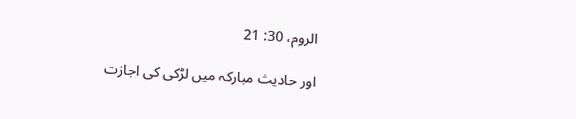الروم، 30: 21

اور حاديث مبارکہ ميں لڑکی کی اجازت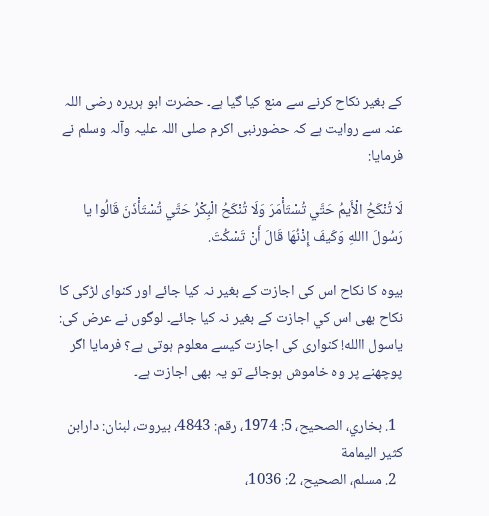کے بغير نکاح کرنے سے منع کيا گيا ہے۔ حضرت ابو ہريرہ رضی اللہ عنہ سے روايت ہے کہ حضورنبی اکرم صلی اللہ علیہ وآلہ وسلم نے فرمايا:

لَا تُنْکَحُ الْأَيمُ حَتَّي تُسْتَأْمَرَ وَلَا تُنْکَحُ الْبِکْرُ حَتَّي تُسْتَأْذَنَ قَالُوا يا رَسُولَ االلهِ وَکَيفَ إِذْنُهَا قَالَ أَنْ تَسْکُتَ.

بيوہ کا نکاح اس کی اجازت کے بغير نہ کيا جائے اور کنوای لڑکی کا نکاح بھی اس کي اجازت کے بغير نہ کيا جائے۔ لوگوں نے عرض کی: ياسول االله! کنواری کی اجازت کيسے معلوم ہوتی ہے؟ فرمايا اگر پوچھنے پر وہ خاموش ہوجائے تو يہ بھی اجازت ہے۔

  1. بخاري، الصحيح، 5: 1974، رقم: 4843، بيروت، لبنان: دارابن کثير اليمامة
  2. مسلم، الصحيح، 2: 1036،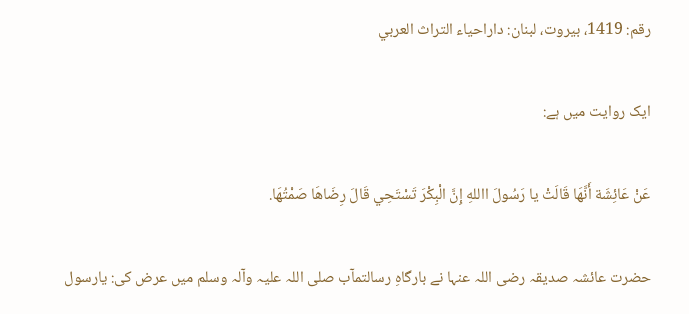رقم: 1419، بيروت، لبنان: داراحياء التراث العربي

ايک روايت ميں ہے:

عَنْ عَائِشَة أَنَّهَا قَالَتْ يا رَسُولَ االلهِ إِنَّ الْبِکْرَ تَسْتَحِي قَالَ رِضَاهَا صَمْتُهَا.

حضرت عائشہ صديقہ رضی اللہ عنہا نے بارگاہِ رسالتمآب صلی اللہ علیہ وآلہ وسلم ميں عرض کی: يارسول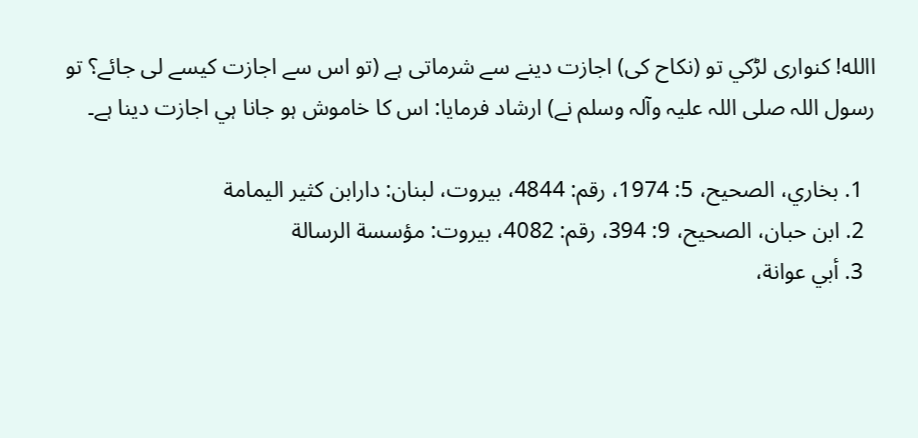االله! کنواری لڑکي تو (نکاح کی) اجازت دينے سے شرماتی ہے (تو اس سے اجازت کیسے لی جائے؟ تو رسول اللہ صلی اللہ علیہ وآلہ وسلم نے) ارشاد فرمايا: اس کا خاموش ہو جانا ہي اجازت دينا ہے۔

  1. بخاري، الصحيح، 5: 1974، رقم: 4844، بيروت، لبنان: دارابن کثير اليمامة
  2. ابن حبان، الصحيح، 9: 394، رقم: 4082، بيروت: مؤسسة الرسالة
  3. أبي عوانة،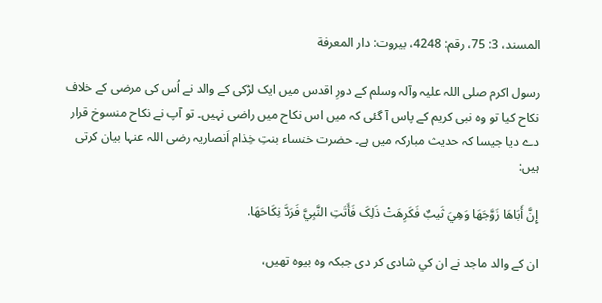المسند، 3: 75، رقم: 4248، بيروت: دار المعرفة

رسول اکرم صلی اللہ علیہ وآلہ وسلم کے دورِ اقدس ميں ايک لڑکی کے والد نے اُس کی مرضی کے خلاف نکاح کيا تو وہ نبی کريم کے پاس آ گئی کہ ميں اس نکاح ميں راضی نہيں۔ تو آپ نے نکاح منسوخ قرار دے ديا جيسا کہ حديث مبارکہ ميں ہے۔ حضرت خنساء بنتِ خِذام اَنصاريہ رضی اللہ عنہا بيان کرتی ہيں:

إِنَّ أَبَاهَا زَوَّجَهَا وَهِيَ ثَيبٌ فَکَرِهَتْ ذَلِکَ فَأَتَتِ النَّبِيَّ فَرَدَّ نِکَاحَهَا.

ان کے والد ماجد نے ان کي شادی کر دی جبکہ وہ بيوہ تھيں،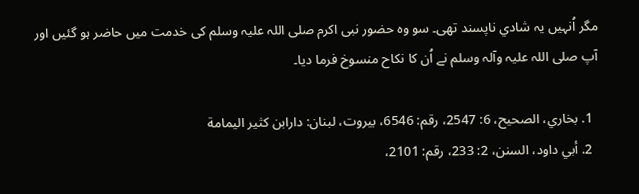مگر اُنہيں يہ شادي ناپسند تھی۔ سو وہ حضور نبی اکرم صلی اللہ علیہ وسلم کی خدمت ميں حاضر ہو گئيں اور آپ صلی اللہ علیہ وآلہ وسلم نے اُن کا نکاح منسوخ فرما ديا۔

  1. بخاري، الصحيح، 6: 2547، رقم: 6546، بيروت، لبنان: دارابن کثير اليمامة
  2. أبي داود، السنن، 2: 233، رقم: 2101،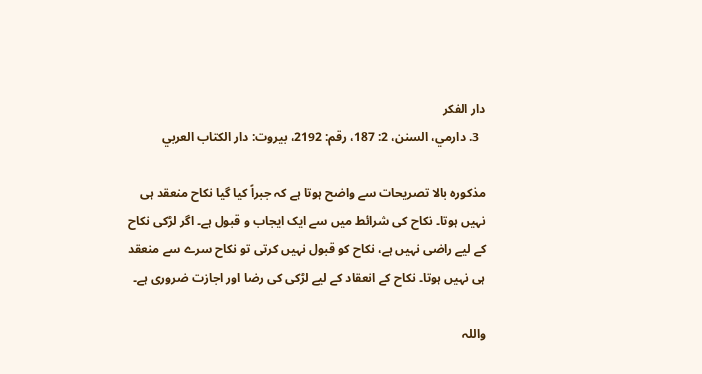دار الفکر
  3. دارمي، السنن، 2: 187، رقم: 2192، بيروت: دار الکتاب العربي

مذکورہ بالا تصریحات سے واضح ہوتا ہے کہ جبراً کیا گیا نکاح منعقد ہی نہیں ہوتا۔ نکاح کی شرائط میں سے ایک ایجاب و قبول ہے۔ اگر لڑکی نکاح کے لیے راضی نہیں ہے، نکاح کو قبول نہیں کرتی تو نکاح سرے سے منعقد ہی نہیں ہوتا۔ نکاح کے انعقاد کے لیے لڑکی کی رضا اور اجازت ضروری ہے۔

واللہ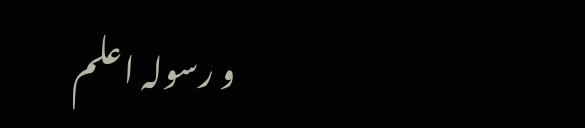و رسولہ اعلم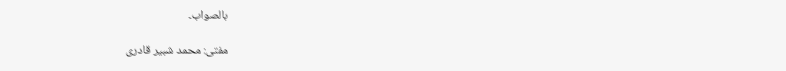بالصواب۔

مفتی: محمد شبیر قادری